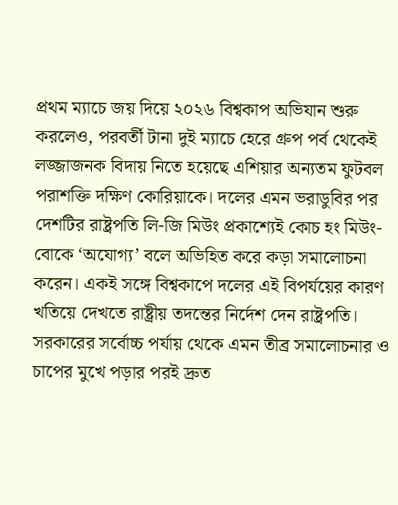প্রথম ম্যাচে জয় দিয়ে ২০২৬ বিশ্বকাপ অভিযান শুরু করলেও, পরবর্তী টানা দুই ম্যাচে হেরে গ্রুপ পর্ব থেকেই লজ্জাজনক বিদায় নিতে হয়েছে এশিয়ার অন্যতম ফুটবল পরাশক্তি দক্ষিণ কোরিয়াকে। দলের এমন ভরাডুবির পর দেশটির রাষ্ট্রপতি লি-জি মিউং প্রকাশ্যেই কোচ হং মিউং-বোকে ‘অযোগ্য’ বলে অভিহিত করে কড়া সমালোচনা করেন। একই সঙ্গে বিশ্বকাপে দলের এই বিপর্যয়ের কারণ খতিয়ে দেখতে রাষ্ট্রীয় তদন্তের নির্দেশ দেন রাষ্ট্রপতি। সরকারের সর্বোচ্চ পর্যায় থেকে এমন তীব্র সমালোচনার ও চাপের মুখে পড়ার পরই দ্রুত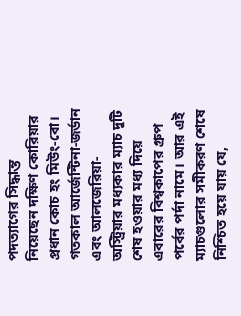পদত্যাগের সিদ্ধান্ত নিয়েছেন দক্ষিণ কোরিয়ার প্রধান কোচ হং মিউং-বো।
গতকাল আর্জেন্টিনা-জর্ডান এবং আলজেরিয়া-অস্ট্রিয়ার মধ্যকার ম্যাচ দুটি শেষ হওয়ার মধ্য দিয়ে এবারের বিশ্বকাপের গ্রুপ পর্বের পর্দা নামে। আর এই ম্যাচগুলোর সমীকরণ শেষে নিশ্চিত হয়ে যায় যে,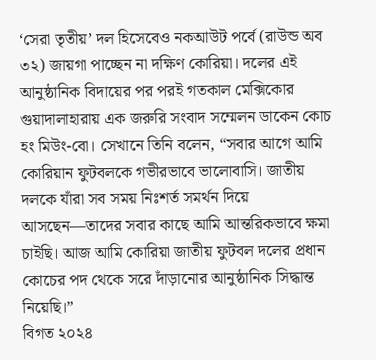‘সেরা তৃতীয়’ দল হিসেবেও নকআউট পর্বে (রাউন্ড অব ৩২) জায়গা পাচ্ছেন না দক্ষিণ কোরিয়া। দলের এই আনুষ্ঠানিক বিদায়ের পর পরই গতকাল মেক্সিকোর গুয়াদালাহারায় এক জরুরি সংবাদ সম্মেলন ডাকেন কোচ হং মিউং-বো। সেখানে তিনি বলেন, “সবার আগে আমি কোরিয়ান ফুটবলকে গভীরভাবে ভালোবাসি। জাতীয় দলকে যাঁরা সব সময় নিঃশর্ত সমর্থন দিয়ে আসছেন—তাদের সবার কাছে আমি আন্তরিকভাবে ক্ষমা চাইছি। আজ আমি কোরিয়া জাতীয় ফুটবল দলের প্রধান কোচের পদ থেকে সরে দাঁড়ানোর আনুষ্ঠানিক সিদ্ধান্ত নিয়েছি।”
বিগত ২০২৪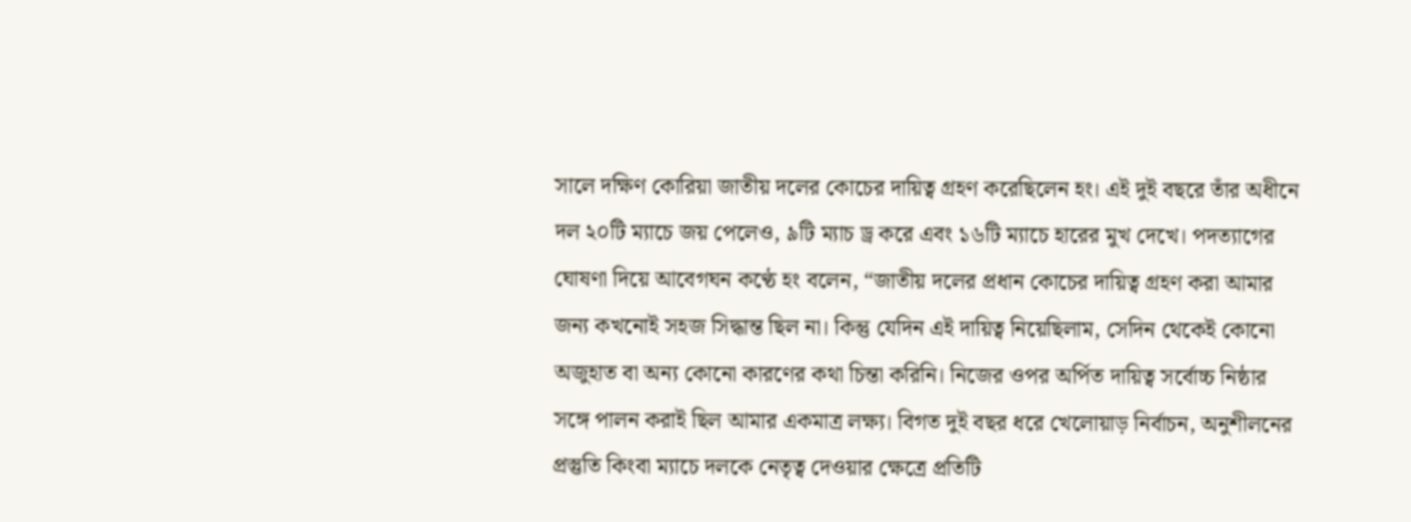সালে দক্ষিণ কোরিয়া জাতীয় দলের কোচের দায়িত্ব গ্রহণ করেছিলেন হং। এই দুই বছরে তাঁর অধীনে দল ২০টি ম্যাচে জয় পেলেও, ৯টি ম্যাচ ড্র করে এবং ১৬টি ম্যাচে হারের মুখ দেখে। পদত্যাগের ঘোষণা দিয়ে আবেগঘন কণ্ঠে হং বলেন, “জাতীয় দলের প্রধান কোচের দায়িত্ব গ্রহণ করা আমার জন্য কখনোই সহজ সিদ্ধান্ত ছিল না। কিন্তু যেদিন এই দায়িত্ব নিয়েছিলাম, সেদিন থেকেই কোনো অজুহাত বা অন্য কোনো কারণের কথা চিন্তা করিনি। নিজের ওপর অর্পিত দায়িত্ব সর্বোচ্চ নিষ্ঠার সঙ্গে পালন করাই ছিল আমার একমাত্র লক্ষ্য। বিগত দুই বছর ধরে খেলোয়াড় নির্বাচন, অনুশীলনের প্রস্তুতি কিংবা ম্যাচে দলকে নেতৃত্ব দেওয়ার ক্ষেত্রে প্রতিটি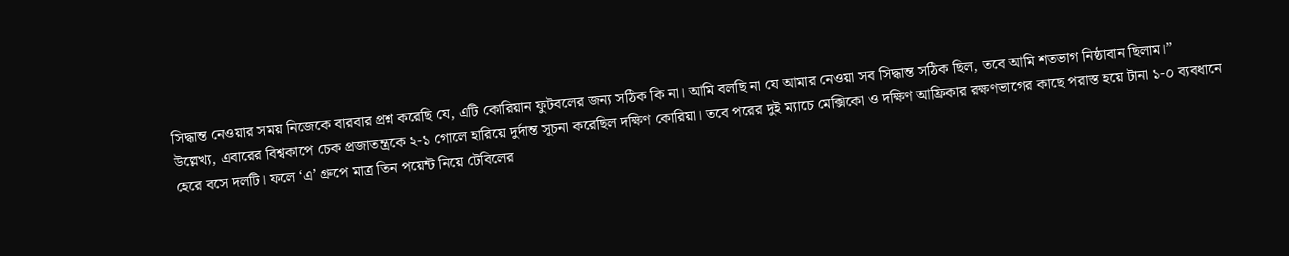সিদ্ধান্ত নেওয়ার সময় নিজেকে বারবার প্রশ্ন করেছি যে, এটি কোরিয়ান ফুটবলের জন্য সঠিক কি না। আমি বলছি না যে আমার নেওয়া সব সিদ্ধান্ত সঠিক ছিল, তবে আমি শতভাগ নিষ্ঠাবান ছিলাম।”
উল্লেখ্য, এবারের বিশ্বকাপে চেক প্রজাতন্ত্রকে ২-১ গোলে হারিয়ে দুর্দান্ত সূচনা করেছিল দক্ষিণ কোরিয়া। তবে পরের দুই ম্যাচে মেক্সিকো ও দক্ষিণ আফ্রিকার রক্ষণভাগের কাছে পরাস্ত হয়ে টানা ১-০ ব্যবধানে হেরে বসে দলটি। ফলে ‘এ’ গ্রুপে মাত্র তিন পয়েন্ট নিয়ে টেবিলের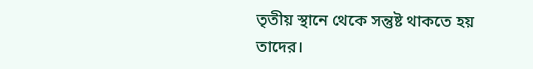তৃতীয় স্থানে থেকে সন্তুষ্ট থাকতে হয় তাদের।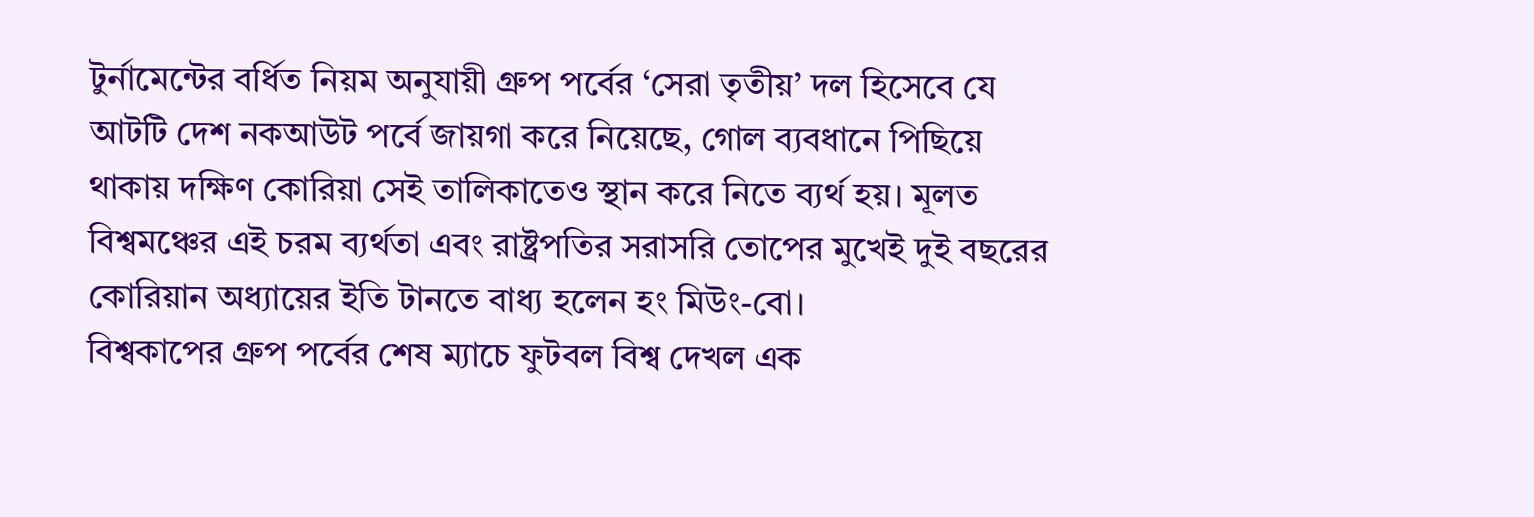টুর্নামেন্টের বর্ধিত নিয়ম অনুযায়ী গ্রুপ পর্বের ‘সেরা তৃতীয়’ দল হিসেবে যে আটটি দেশ নকআউট পর্বে জায়গা করে নিয়েছে, গোল ব্যবধানে পিছিয়ে থাকায় দক্ষিণ কোরিয়া সেই তালিকাতেও স্থান করে নিতে ব্যর্থ হয়। মূলত বিশ্বমঞ্চের এই চরম ব্যর্থতা এবং রাষ্ট্রপতির সরাসরি তোপের মুখেই দুই বছরের কোরিয়ান অধ্যায়ের ইতি টানতে বাধ্য হলেন হং মিউং-বো।
বিশ্বকাপের গ্রুপ পর্বের শেষ ম্যাচে ফুটবল বিশ্ব দেখল এক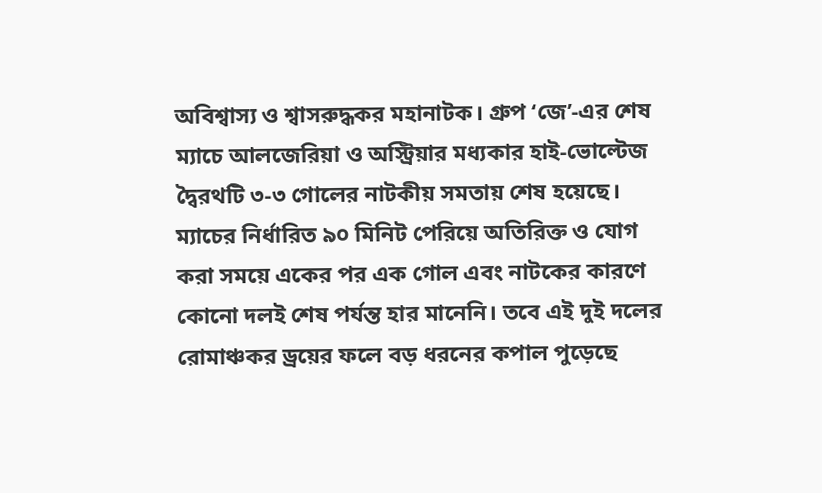অবিশ্বাস্য ও শ্বাসরুদ্ধকর মহানাটক। গ্রুপ ‘জে’-এর শেষ ম্যাচে আলজেরিয়া ও অস্ট্রিয়ার মধ্যকার হাই-ভোল্টেজ দ্বৈরথটি ৩-৩ গোলের নাটকীয় সমতায় শেষ হয়েছে। ম্যাচের নির্ধারিত ৯০ মিনিট পেরিয়ে অতিরিক্ত ও যোগ করা সময়ে একের পর এক গোল এবং নাটকের কারণে কোনো দলই শেষ পর্যন্ত হার মানেনি। তবে এই দুই দলের রোমাঞ্চকর ড্রয়ের ফলে বড় ধরনের কপাল পুড়েছে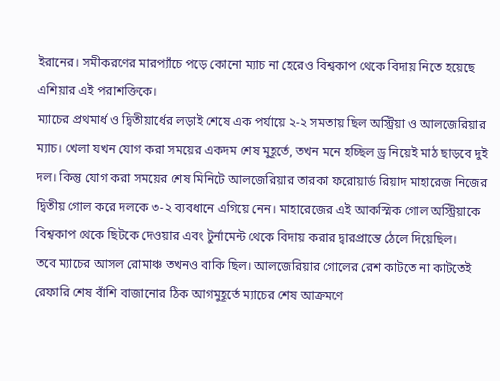ইরানের। সমীকরণের মারপ্যাঁচে পড়ে কোনো ম্যাচ না হেরেও বিশ্বকাপ থেকে বিদায় নিতে হয়েছে এশিয়ার এই পরাশক্তিকে।
ম্যাচের প্রথমার্ধ ও দ্বিতীয়ার্ধের লড়াই শেষে এক পর্যায়ে ২-২ সমতায় ছিল অস্ট্রিয়া ও আলজেরিয়ার ম্যাচ। খেলা যখন যোগ করা সময়ের একদম শেষ মুহূর্তে, তখন মনে হচ্ছিল ড্র নিয়েই মাঠ ছাড়বে দুই দল। কিন্তু যোগ করা সময়ের শেষ মিনিটে আলজেরিয়ার তারকা ফরোয়ার্ড রিয়াদ মাহারেজ নিজের দ্বিতীয় গোল করে দলকে ৩-২ ব্যবধানে এগিয়ে নেন। মাহারেজের এই আকস্মিক গোল অস্ট্রিয়াকে বিশ্বকাপ থেকে ছিটকে দেওয়ার এবং টুর্নামেন্ট থেকে বিদায় করার দ্বারপ্রান্তে ঠেলে দিয়েছিল।
তবে ম্যাচের আসল রোমাঞ্চ তখনও বাকি ছিল। আলজেরিয়ার গোলের রেশ কাটতে না কাটতেই রেফারি শেষ বাঁশি বাজানোর ঠিক আগমুহূর্তে ম্যাচের শেষ আক্রমণে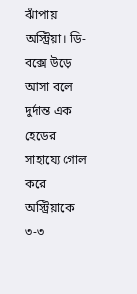ঝাঁপায় অস্ট্রিয়া। ডি-বক্সে উড়ে আসা বলে দুর্দান্ত এক হেডের সাহায্যে গোল করে অস্ট্রিয়াকে ৩-৩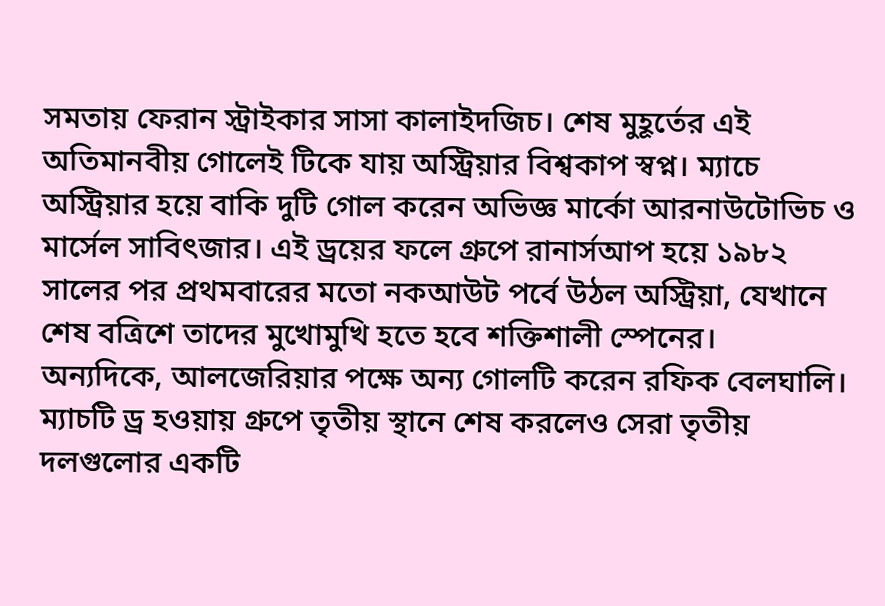সমতায় ফেরান স্ট্রাইকার সাসা কালাইদজিচ। শেষ মুহূর্তের এই অতিমানবীয় গোলেই টিকে যায় অস্ট্রিয়ার বিশ্বকাপ স্বপ্ন। ম্যাচে অস্ট্রিয়ার হয়ে বাকি দুটি গোল করেন অভিজ্ঞ মার্কো আরনাউটোভিচ ও মার্সেল সাবিৎজার। এই ড্রয়ের ফলে গ্রুপে রানার্সআপ হয়ে ১৯৮২ সালের পর প্রথমবারের মতো নকআউট পর্বে উঠল অস্ট্রিয়া, যেখানে শেষ বত্রিশে তাদের মুখোমুখি হতে হবে শক্তিশালী স্পেনের।
অন্যদিকে, আলজেরিয়ার পক্ষে অন্য গোলটি করেন রফিক বেলঘালি। ম্যাচটি ড্র হওয়ায় গ্রুপে তৃতীয় স্থানে শেষ করলেও সেরা তৃতীয় দলগুলোর একটি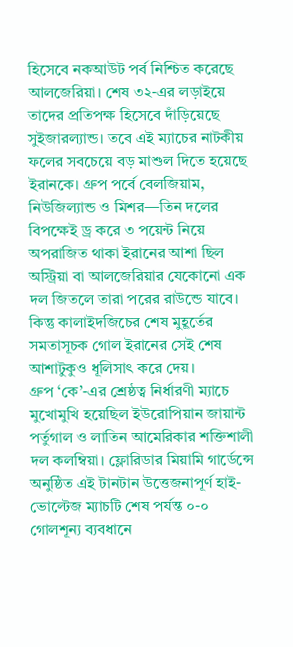হিসেবে নকআউট পর্ব নিশ্চিত করেছে আলজেরিয়া। শেষ ৩২-এর লড়াইয়ে তাদের প্রতিপক্ষ হিসেবে দাঁড়িয়েছে সুইজারল্যান্ড। তবে এই ম্যাচের নাটকীয় ফলের সবচেয়ে বড় মাশুল দিতে হয়েছে ইরানকে। গ্রুপ পর্বে বেলজিয়াম, নিউজিল্যান্ড ও মিশর—তিন দলের বিপক্ষেই ড্র করে ৩ পয়েন্ট নিয়ে অপরাজিত থাকা ইরানের আশা ছিল অস্ট্রিয়া বা আলজেরিয়ার যেকোনো এক দল জিতলে তারা পরের রাউন্ডে যাবে। কিন্তু কালাইদজিচের শেষ মুহূর্তের সমতাসূচক গোল ইরানের সেই শেষ আশাটুকুও ধূলিসাৎ করে দেয়।
গ্রুপ ‘কে’-এর শ্রেষ্ঠত্ব নির্ধারণী ম্যাচে মুখোমুখি হয়েছিল ইউরোপিয়ান জায়ান্ট পর্তুগাল ও লাতিন আমেরিকার শক্তিশালী দল কলম্বিয়া। ফ্লোরিডার মিয়ামি গার্ডেন্সে অনুষ্ঠিত এই টানটান উত্তেজনাপূর্ণ হাই-ভোল্টেজ ম্যাচটি শেষ পর্যন্ত ০-০ গোলশূন্য ব্যবধানে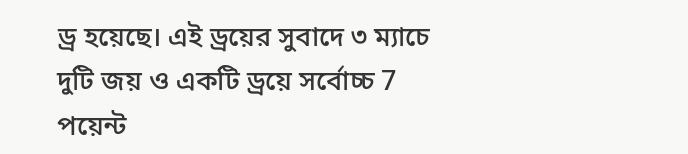ড্র হয়েছে। এই ড্রয়ের সুবাদে ৩ ম্যাচে দুটি জয় ও একটি ড্রয়ে সর্বোচ্চ 7 পয়েন্ট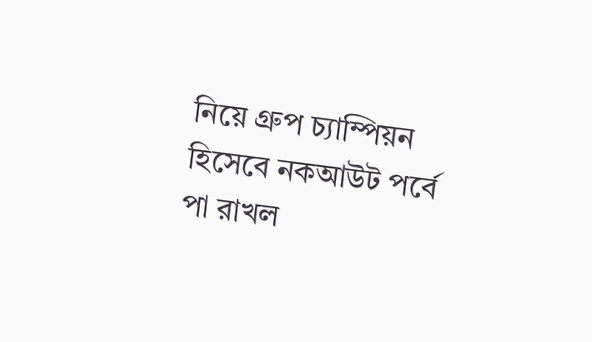নিয়ে গ্রুপ চ্যাম্পিয়ন হিসেবে নকআউট পর্বে পা রাখল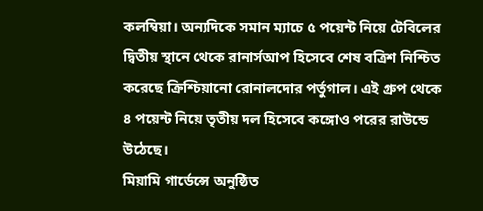কলম্বিয়া। অন্যদিকে সমান ম্যাচে ৫ পয়েন্ট নিয়ে টেবিলের দ্বিতীয় স্থানে থেকে রানার্সআপ হিসেবে শেষ বত্রিশ নিশ্চিত করেছে ক্রিশ্চিয়ানো রোনালদোর পর্তুগাল। এই গ্রুপ থেকে ৪ পয়েন্ট নিয়ে তৃতীয় দল হিসেবে কঙ্গোও পরের রাউন্ডে উঠেছে।
মিয়ামি গার্ডেন্সে অনুষ্ঠিত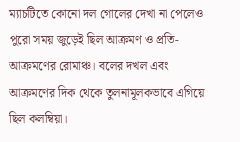ম্যাচটিতে কোনো দল গোলের দেখা না পেলেও পুরো সময় জুড়েই ছিল আক্রমণ ও প্রতি-আক্রমণের রোমাঞ্চ। বলের দখল এবং আক্রমণের দিক থেকে তুলনামূলকভাবে এগিয়ে ছিল কলম্বিয়া।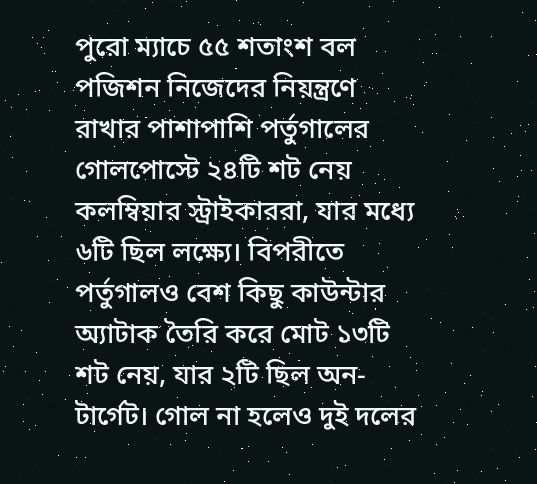পুরো ম্যাচে ৫৫ শতাংশ বল পজিশন নিজেদের নিয়ন্ত্রণে রাখার পাশাপাশি পর্তুগালের গোলপোস্টে ২৪টি শট নেয় কলম্বিয়ার স্ট্রাইকাররা, যার মধ্যে ৬টি ছিল লক্ষ্যে। বিপরীতে পর্তুগালও বেশ কিছু কাউন্টার অ্যাটাক তৈরি করে মোট ১৩টি শট নেয়, যার ২টি ছিল অন-টার্গেট। গোল না হলেও দুই দলের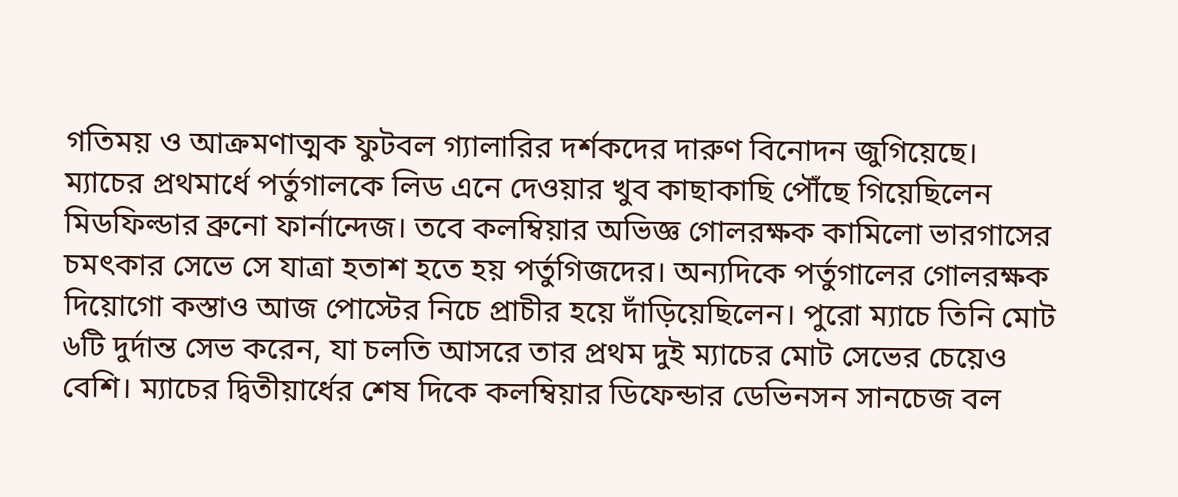গতিময় ও আক্রমণাত্মক ফুটবল গ্যালারির দর্শকদের দারুণ বিনোদন জুগিয়েছে।
ম্যাচের প্রথমার্ধে পর্তুগালকে লিড এনে দেওয়ার খুব কাছাকাছি পৌঁছে গিয়েছিলেন মিডফিল্ডার ব্রুনো ফার্নান্দেজ। তবে কলম্বিয়ার অভিজ্ঞ গোলরক্ষক কামিলো ভারগাসের চমৎকার সেভে সে যাত্রা হতাশ হতে হয় পর্তুগিজদের। অন্যদিকে পর্তুগালের গোলরক্ষক দিয়োগো কস্তাও আজ পোস্টের নিচে প্রাচীর হয়ে দাঁড়িয়েছিলেন। পুরো ম্যাচে তিনি মোট ৬টি দুর্দান্ত সেভ করেন, যা চলতি আসরে তার প্রথম দুই ম্যাচের মোট সেভের চেয়েও বেশি। ম্যাচের দ্বিতীয়ার্ধের শেষ দিকে কলম্বিয়ার ডিফেন্ডার ডেভিনসন সানচেজ বল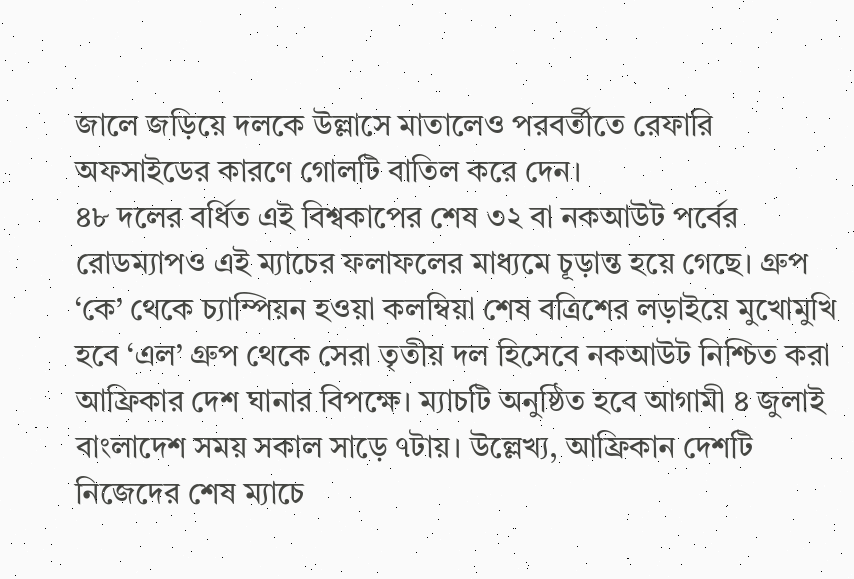জালে জড়িয়ে দলকে উল্লাসে মাতালেও পরবর্তীতে রেফারি অফসাইডের কারণে গোলটি বাতিল করে দেন।
৪৮ দলের বর্ধিত এই বিশ্বকাপের শেষ ৩২ বা নকআউট পর্বের রোডম্যাপও এই ম্যাচের ফলাফলের মাধ্যমে চূড়ান্ত হয়ে গেছে। গ্রুপ ‘কে’ থেকে চ্যাম্পিয়ন হওয়া কলম্বিয়া শেষ বত্রিশের লড়াইয়ে মুখোমুখি হবে ‘এল’ গ্রুপ থেকে সেরা তৃতীয় দল হিসেবে নকআউট নিশ্চিত করা আফ্রিকার দেশ ঘানার বিপক্ষে। ম্যাচটি অনুষ্ঠিত হবে আগামী ৪ জুলাই বাংলাদেশ সময় সকাল সাড়ে ৭টায়। উল্লেখ্য, আফ্রিকান দেশটি নিজেদের শেষ ম্যাচে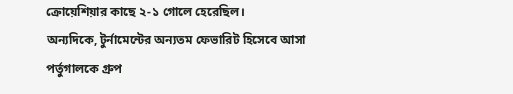ক্রোয়েশিয়ার কাছে ২-১ গোলে হেরেছিল।
অন্যদিকে, টুর্নামেন্টের অন্যতম ফেভারিট হিসেবে আসা পর্তুগালকে গ্রুপ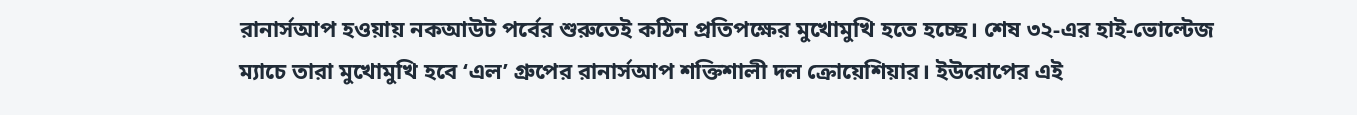রানার্সআপ হওয়ায় নকআউট পর্বের শুরুতেই কঠিন প্রতিপক্ষের মুখোমুখি হতে হচ্ছে। শেষ ৩২-এর হাই-ভোল্টেজ ম্যাচে তারা মুখোমুখি হবে ‘এল’ গ্রুপের রানার্সআপ শক্তিশালী দল ক্রোয়েশিয়ার। ইউরোপের এই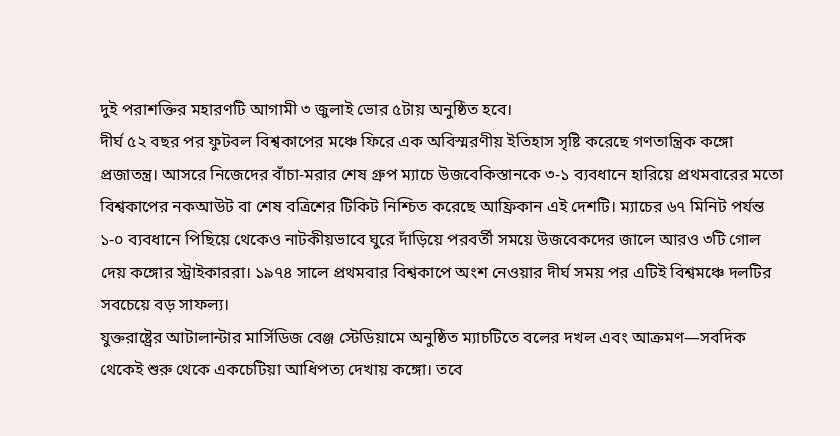দুই পরাশক্তির মহারণটি আগামী ৩ জুলাই ভোর ৫টায় অনুষ্ঠিত হবে।
দীর্ঘ ৫২ বছর পর ফুটবল বিশ্বকাপের মঞ্চে ফিরে এক অবিস্মরণীয় ইতিহাস সৃষ্টি করেছে গণতান্ত্রিক কঙ্গো প্রজাতন্ত্র। আসরে নিজেদের বাঁচা-মরার শেষ গ্রুপ ম্যাচে উজবেকিস্তানকে ৩-১ ব্যবধানে হারিয়ে প্রথমবারের মতো বিশ্বকাপের নকআউট বা শেষ বত্রিশের টিকিট নিশ্চিত করেছে আফ্রিকান এই দেশটি। ম্যাচের ৬৭ মিনিট পর্যন্ত ১-০ ব্যবধানে পিছিয়ে থেকেও নাটকীয়ভাবে ঘুরে দাঁড়িয়ে পরবর্তী সময়ে উজবেকদের জালে আরও ৩টি গোল দেয় কঙ্গোর স্ট্রাইকাররা। ১৯৭৪ সালে প্রথমবার বিশ্বকাপে অংশ নেওয়ার দীর্ঘ সময় পর এটিই বিশ্বমঞ্চে দলটির সবচেয়ে বড় সাফল্য।
যুক্তরাষ্ট্রের আটালান্টার মার্সিডিজ বেঞ্জ স্টেডিয়ামে অনুষ্ঠিত ম্যাচটিতে বলের দখল এবং আক্রমণ—সবদিক থেকেই শুরু থেকে একচেটিয়া আধিপত্য দেখায় কঙ্গো। তবে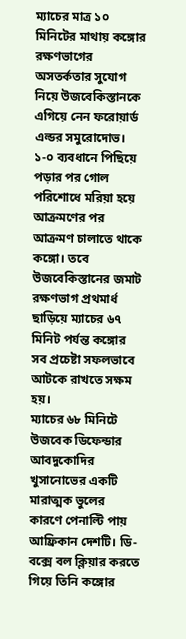ম্যাচের মাত্র ১০ মিনিটের মাথায় কঙ্গোর রক্ষণভাগের অসতর্কতার সুযোগ নিয়ে উজবেকিস্তানকে এগিয়ে নেন ফরোয়ার্ড এল্ডর সমুরোদোভ। ১-০ ব্যবধানে পিছিয়ে পড়ার পর গোল পরিশোধে মরিয়া হয়ে আক্রমণের পর আক্রমণ চালাতে থাকে কঙ্গো। তবে উজবেকিস্তানের জমাট রক্ষণভাগ প্রথমার্ধ ছাড়িয়ে ম্যাচের ৬৭ মিনিট পর্যন্ত কঙ্গোর সব প্রচেষ্টা সফলভাবে আটকে রাখতে সক্ষম হয়।
ম্যাচের ৬৮ মিনিটে উজবেক ডিফেন্ডার আবদুকোদির খুসানোভের একটি মারাত্মক ভুলের কারণে পেনাল্টি পায় আফ্রিকান দেশটি। ডি-বক্সে বল ক্লিয়ার করতে গিয়ে তিনি কঙ্গোর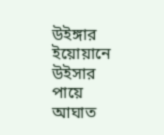উইঙ্গার ইয়োয়ানে উইসার পায়ে আঘাত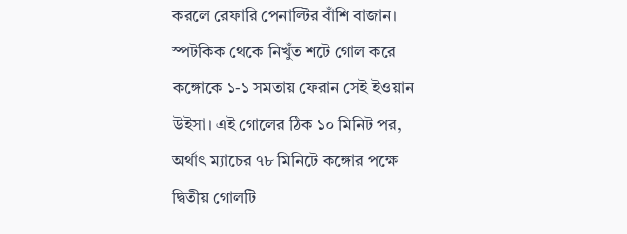করলে রেফারি পেনাল্টির বাঁশি বাজান। স্পটকিক থেকে নিখুঁত শটে গোল করে কঙ্গোকে ১-১ সমতায় ফেরান সেই ইওয়ান উইসা। এই গোলের ঠিক ১০ মিনিট পর, অর্থাৎ ম্যাচের ৭৮ মিনিটে কঙ্গোর পক্ষে দ্বিতীয় গোলটি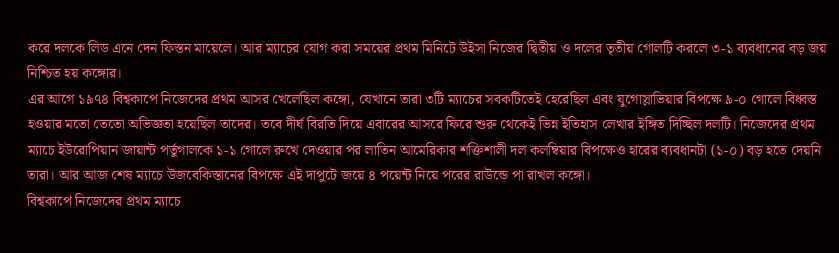করে দলকে লিড এনে দেন ফিস্তন মায়েলে। আর ম্যাচের যোগ করা সময়ের প্রথম মিনিটে উইসা নিজের দ্বিতীয় ও দলের তৃতীয় গোলটি করলে ৩-১ ব্যবধানের বড় জয় নিশ্চিত হয় কঙ্গোর।
এর আগে ১৯৭৪ বিশ্বকাপে নিজেদের প্রথম আসর খেলেছিল কঙ্গো, যেখানে তারা ৩টি ম্যাচের সবকটিতেই হেরেছিল এবং যুগোস্লাভিয়ার বিপক্ষে ৯-০ গোলে বিধ্বস্ত হওয়ার মতো তেতো অভিজ্ঞতা হয়েছিল তাদের। তবে দীর্ঘ বিরতি দিয়ে এবারের আসরে ফিরে শুরু থেকেই ভিন্ন ইতিহাস লেখার ইঙ্গিত দিচ্ছিল দলটি। নিজেদের প্রথম ম্যাচে ইউরোপিয়ান জায়ান্ট পর্তুগালকে ১-১ গোলে রুখে দেওয়ার পর লাতিন আমেরিকার শক্তিশালী দল কলম্বিয়ার বিপক্ষেও হারের ব্যবধানটা (১-০) বড় হতে দেয়নি তারা। আর আজ শেষ ম্যাচে উজবেকিস্তানের বিপক্ষে এই দাপুটে জয়ে ৪ পয়েন্ট নিয়ে পরের রাউন্ডে পা রাখল কঙ্গো।
বিশ্বকাপে নিজেদের প্রথম ম্যাচে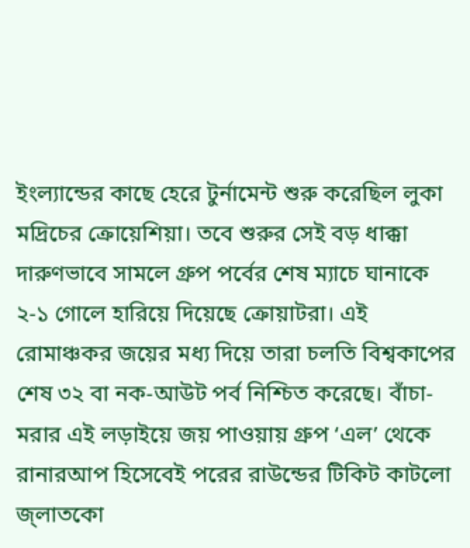ইংল্যান্ডের কাছে হেরে টুর্নামেন্ট শুরু করেছিল লুকা মদ্রিচের ক্রোয়েশিয়া। তবে শুরুর সেই বড় ধাক্কা দারুণভাবে সামলে গ্রুপ পর্বের শেষ ম্যাচে ঘানাকে ২-১ গোলে হারিয়ে দিয়েছে ক্রোয়াটরা। এই রোমাঞ্চকর জয়ের মধ্য দিয়ে তারা চলতি বিশ্বকাপের শেষ ৩২ বা নক-আউট পর্ব নিশ্চিত করেছে। বাঁচা-মরার এই লড়াইয়ে জয় পাওয়ায় গ্রুপ ‘এল’ থেকে রানারআপ হিসেবেই পরের রাউন্ডের টিকিট কাটলো জ্লাতকো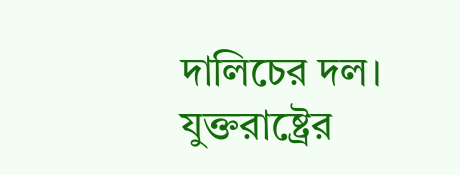দালিচের দল।
যুক্তরাষ্ট্রের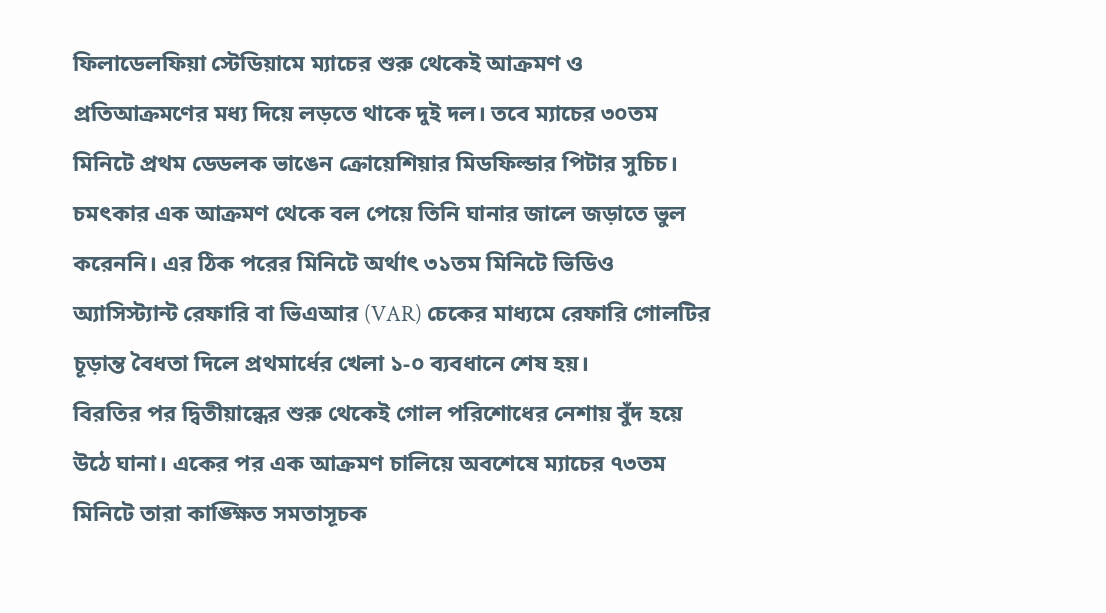ফিলাডেলফিয়া স্টেডিয়ামে ম্যাচের শুরু থেকেই আক্রমণ ও প্রতিআক্রমণের মধ্য দিয়ে লড়তে থাকে দুই দল। তবে ম্যাচের ৩০তম মিনিটে প্রথম ডেডলক ভাঙেন ক্রোয়েশিয়ার মিডফিল্ডার পিটার সুচিচ। চমৎকার এক আক্রমণ থেকে বল পেয়ে তিনি ঘানার জালে জড়াতে ভুল করেননি। এর ঠিক পরের মিনিটে অর্থাৎ ৩১তম মিনিটে ভিডিও অ্যাসিস্ট্যান্ট রেফারি বা ভিএআর (VAR) চেকের মাধ্যমে রেফারি গোলটির চূড়ান্ত বৈধতা দিলে প্রথমার্ধের খেলা ১-০ ব্যবধানে শেষ হয়।
বিরতির পর দ্বিতীয়ান্ধের শুরু থেকেই গোল পরিশোধের নেশায় বুঁদ হয়ে উঠে ঘানা। একের পর এক আক্রমণ চালিয়ে অবশেষে ম্যাচের ৭৩তম মিনিটে তারা কাঙ্ক্ষিত সমতাসূচক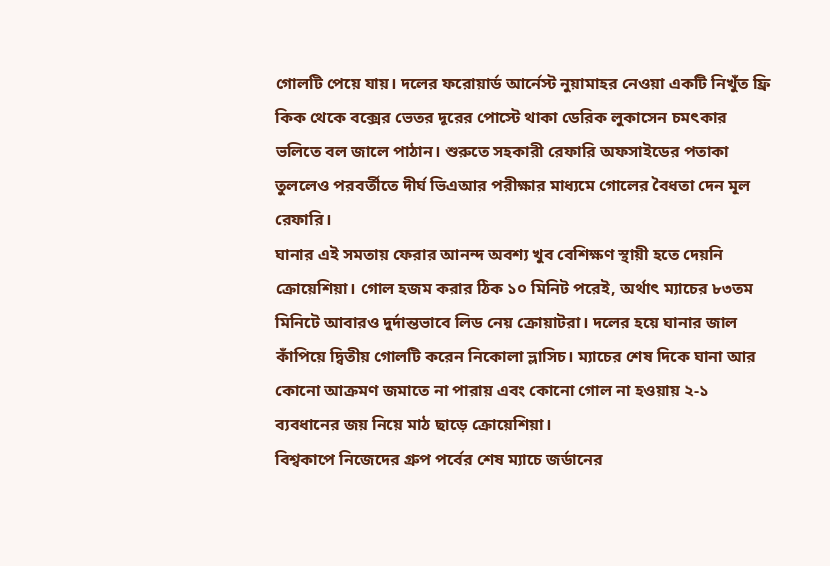গোলটি পেয়ে যায়। দলের ফরোয়ার্ড আর্নেস্ট নুয়ামাহর নেওয়া একটি নিখুঁত ফ্রি কিক থেকে বক্সের ভেতর দূরের পোস্টে থাকা ডেরিক লুকাসেন চমৎকার ভলিতে বল জালে পাঠান। শুরুতে সহকারী রেফারি অফসাইডের পতাকা তুললেও পরবর্তীতে দীর্ঘ ভিএআর পরীক্ষার মাধ্যমে গোলের বৈধতা দেন মূল রেফারি।
ঘানার এই সমতায় ফেরার আনন্দ অবশ্য খুব বেশিক্ষণ স্থায়ী হতে দেয়নি ক্রোয়েশিয়া। গোল হজম করার ঠিক ১০ মিনিট পরেই, অর্থাৎ ম্যাচের ৮৩তম মিনিটে আবারও দুর্দান্তভাবে লিড নেয় ক্রোয়াটরা। দলের হয়ে ঘানার জাল কাঁপিয়ে দ্বিতীয় গোলটি করেন নিকোলা ভ্লাসিচ। ম্যাচের শেষ দিকে ঘানা আর কোনো আক্রমণ জমাতে না পারায় এবং কোনো গোল না হওয়ায় ২-১ ব্যবধানের জয় নিয়ে মাঠ ছাড়ে ক্রোয়েশিয়া।
বিশ্বকাপে নিজেদের গ্রুপ পর্বের শেষ ম্যাচে জর্ডানের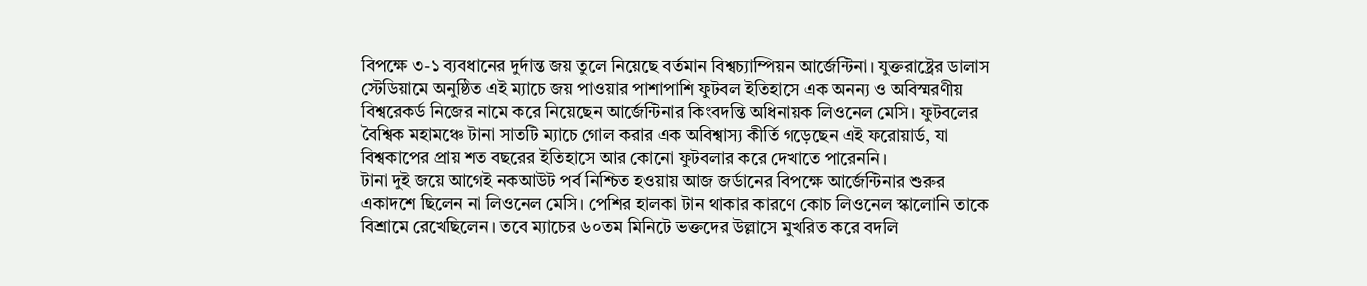বিপক্ষে ৩-১ ব্যবধানের দুর্দান্ত জয় তুলে নিয়েছে বর্তমান বিশ্বচ্যাম্পিয়ন আর্জেন্টিনা। যুক্তরাষ্ট্রের ডালাস স্টেডিয়ামে অনুষ্ঠিত এই ম্যাচে জয় পাওয়ার পাশাপাশি ফুটবল ইতিহাসে এক অনন্য ও অবিস্মরণীয় বিশ্বরেকর্ড নিজের নামে করে নিয়েছেন আর্জেন্টিনার কিংবদন্তি অধিনায়ক লিওনেল মেসি। ফুটবলের বৈশ্বিক মহামঞ্চে টানা সাতটি ম্যাচে গোল করার এক অবিশ্বাস্য কীর্তি গড়েছেন এই ফরোয়ার্ড, যা বিশ্বকাপের প্রায় শত বছরের ইতিহাসে আর কোনো ফুটবলার করে দেখাতে পারেননি।
টানা দুই জয়ে আগেই নকআউট পর্ব নিশ্চিত হওয়ায় আজ জর্ডানের বিপক্ষে আর্জেন্টিনার শুরুর একাদশে ছিলেন না লিওনেল মেসি। পেশির হালকা টান থাকার কারণে কোচ লিওনেল স্কালোনি তাকে বিশ্রামে রেখেছিলেন। তবে ম্যাচের ৬০তম মিনিটে ভক্তদের উল্লাসে মুখরিত করে বদলি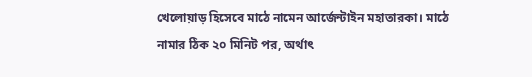খেলোয়াড় হিসেবে মাঠে নামেন আর্জেন্টাইন মহাতারকা। মাঠে নামার ঠিক ২০ মিনিট পর, অর্থাৎ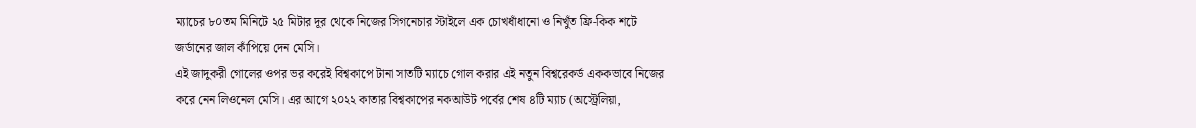ম্যাচের ৮০তম মিনিটে ২৫ মিটার দূর থেকে নিজের সিগনেচার স্টাইলে এক চোখধাঁধানো ও নিখুঁত ফ্রি-কিক শটে জর্ডানের জাল কাঁপিয়ে দেন মেসি।
এই জাদুকরী গোলের ওপর ভর করেই বিশ্বকাপে টানা সাতটি ম্যাচে গোল করার এই নতুন বিশ্বরেকর্ড এককভাবে নিজের করে নেন লিওনেল মেসি। এর আগে ২০২২ কাতার বিশ্বকাপের নকআউট পর্বের শেষ ৪টি ম্যাচ (অস্ট্রেলিয়া,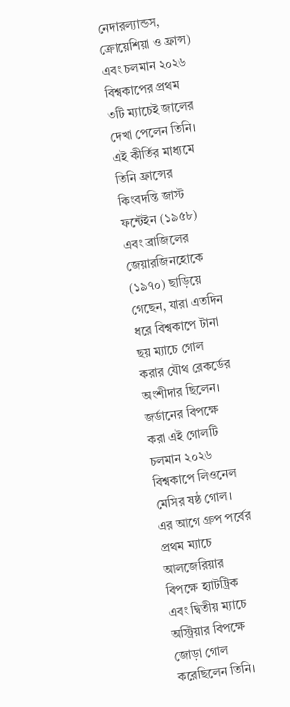নেদারল্যান্ডস, ক্রোয়েশিয়া ও ফ্রান্স) এবং চলমান ২০২৬ বিশ্বকাপের প্রথম ৩টি ম্যাচেই জালের দেখা পেলেন তিনি। এই কীর্তির মাধ্যমে তিনি ফ্রান্সের কিংবদন্তি জাস্ট ফন্টেইন (১৯৫৮) এবং ব্রাজিলের জেয়ারজিনহোকে (১৯৭০) ছাড়িয়ে গেছেন, যারা এতদিন ধরে বিশ্বকাপে টানা ছয় ম্যাচে গোল করার যৌথ রেকর্ডের অংশীদার ছিলেন।
জর্ডানের বিপক্ষে করা এই গোলটি চলমান ২০২৬ বিশ্বকাপে লিওনেল মেসির ষষ্ঠ গোল। এর আগে গ্রুপ পর্বের প্রথম ম্যাচে আলজেরিয়ার বিপক্ষে হ্যাটট্রিক এবং দ্বিতীয় ম্যাচে অস্ট্রিয়ার বিপক্ষে জোড়া গোল করেছিলেন তিনি।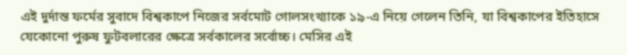এই দুর্দান্ত ফর্মের সুবাদে বিশ্বকাপে নিজের সর্বমোট গোলসংখ্যাকে ১৯-এ নিয়ে গেলেন তিনি, যা বিশ্বকাপের ইতিহাসে যেকোনো পুরুষ ফুটবলারের ক্ষেত্রে সর্বকালের সর্বোচ্চ। মেসির এই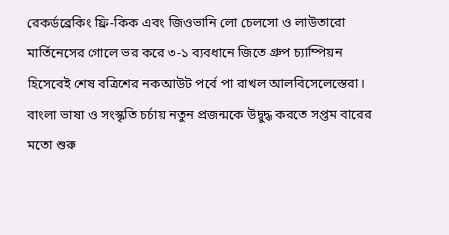রেকর্ডব্রেকিং ফ্রি-কিক এবং জিওভানি লো চেলসো ও লাউতারো মার্তিনেসের গোলে ভর করে ৩-১ ব্যবধানে জিতে গ্রুপ চ্যাম্পিয়ন হিসেবেই শেষ বত্রিশের নকআউট পর্বে পা রাখল আলবিসেলেস্তেরা।
বাংলা ভাষা ও সংস্কৃতি চর্চায় নতুন প্রজন্মকে উদ্বুদ্ধ করতে সপ্তম বারের মতো শুরু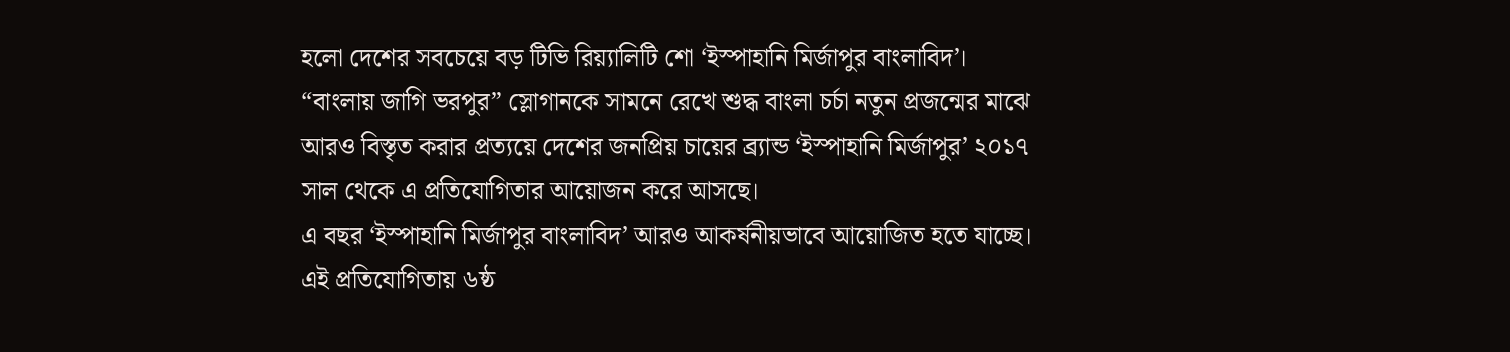হলো দেশের সবচেয়ে বড় টিভি রিয়্যালিটি শো ‘ইস্পাহানি মির্জাপুর বাংলাবিদ’। “বাংলায় জাগি ভরপুর” স্লোগানকে সামনে রেখে শুদ্ধ বাংলা চর্চা নতুন প্রজন্মের মাঝে আরও বিস্তৃত করার প্রত্যয়ে দেশের জনপ্রিয় চায়ের ব্র্যান্ড ‘ইস্পাহানি মির্জাপুর’ ২০১৭ সাল থেকে এ প্রতিযোগিতার আয়োজন করে আসছে।
এ বছর ‘ইস্পাহানি মির্জাপুর বাংলাবিদ’ আরও আকর্ষনীয়ভাবে আয়োজিত হতে যাচ্ছে। এই প্রতিযোগিতায় ৬ষ্ঠ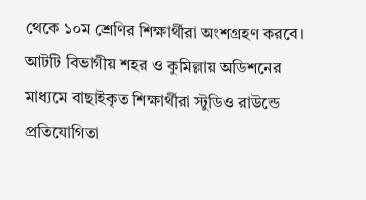থেকে ১০ম শ্রেণির শিক্ষার্থীরা অংশগ্রহণ করবে। আটটি বিভাগীয় শহর ও কুমিল্লায় অডিশনের মাধ্যমে বাছাইকৃত শিক্ষার্থীরা স্টুডিও রাউন্ডে প্রতিযোগিতা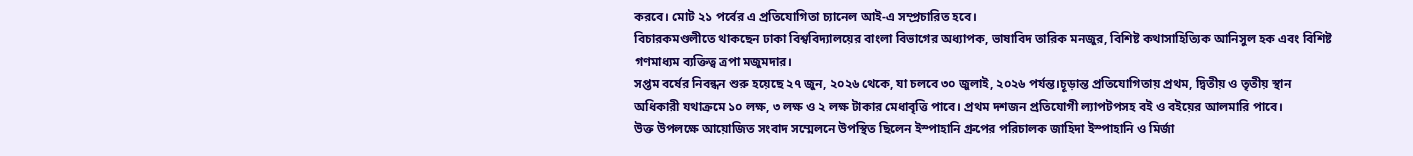করবে। মোট ২১ পর্বের এ প্রতিযোগিতা চ্যানেল আই-এ সম্প্রচারিত হবে।
বিচারকমণ্ডলীতে থাকছেন ঢাকা বিশ্ববিদ্যালয়ের বাংলা বিভাগের অধ্যাপক, ভাষাবিদ তারিক মনজুর, বিশিষ্ট কথাসাহিত্যিক আনিসুল হক এবং বিশিষ্ট গণমাধ্যম ব্যক্তিত্ব ত্রপা মজুমদার।
সপ্তম বর্ষের নিবন্ধন শুরু হয়েছে ২৭ জুন, ২০২৬ থেকে, যা চলবে ৩০ জুলাই, ২০২৬ পর্যন্ত।চূড়ান্ত প্রতিযোগিতায় প্রথম, দ্বিতীয় ও তৃতীয় স্থান অধিকারী যথাক্রমে ১০ লক্ষ, ৩ লক্ষ ও ২ লক্ষ টাকার মেধাবৃত্তি পাবে। প্রথম দশজন প্রতিযোগী ল্যাপটপসহ বই ও বইয়ের আলমারি পাবে।
উক্ত উপলক্ষে আয়োজিত সংবাদ সম্মেলনে উপস্থিত ছিলেন ইস্পাহানি গ্রুপের পরিচালক জাহিদা ইস্পাহানি ও মির্জা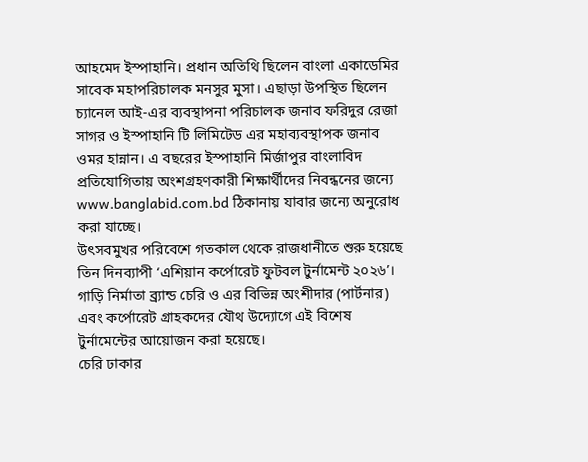আহমেদ ইস্পাহানি। প্রধান অতিথি ছিলেন বাংলা একাডেমির সাবেক মহাপরিচালক মনসুর মুসা। এছাড়া উপস্থিত ছিলেন চ্যানেল আই-এর ব্যবস্থাপনা পরিচালক জনাব ফরিদুর রেজা সাগর ও ইস্পাহানি টি লিমিটেড এর মহাব্যবস্থাপক জনাব ওমর হান্নান। এ বছরের ইস্পাহানি মির্জাপুর বাংলাবিদ প্রতিযোগিতায় অংশগ্রহণকারী শিক্ষার্থীদের নিবন্ধনের জন্যে www.banglabid.com.bd ঠিকানায় যাবার জন্যে অনুরোধ করা যাচ্ছে।
উৎসবমুখর পরিবেশে গতকাল থেকে রাজধানীতে শুরু হয়েছে তিন দিনব্যাপী ‘এশিয়ান কর্পোরেট ফুটবল টুর্নামেন্ট ২০২৬’। গাড়ি নির্মাতা ব্র্যান্ড চেরি ও এর বিভিন্ন অংশীদার (পার্টনার) এবং কর্পোরেট গ্রাহকদের যৌথ উদ্যোগে এই বিশেষ টুর্নামেন্টের আয়োজন করা হয়েছে।
চেরি ঢাকার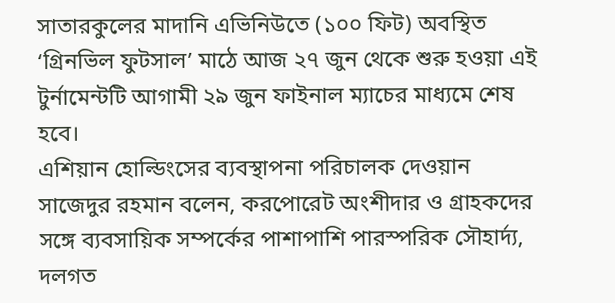সাতারকুলের মাদানি এভিনিউতে (১০০ ফিট) অবস্থিত ‘গ্রিনভিল ফুটসাল’ মাঠে আজ ২৭ জুন থেকে শুরু হওয়া এই টুর্নামেন্টটি আগামী ২৯ জুন ফাইনাল ম্যাচের মাধ্যমে শেষ হবে।
এশিয়ান হোল্ডিংসের ব্যবস্থাপনা পরিচালক দেওয়ান সাজেদুর রহমান বলেন, করপোরেট অংশীদার ও গ্রাহকদের সঙ্গে ব্যবসায়িক সম্পর্কের পাশাপাশি পারস্পরিক সৌহার্দ্য, দলগত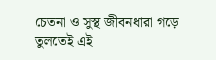চেতনা ও সুস্থ জীবনধারা গড়ে তুলতেই এই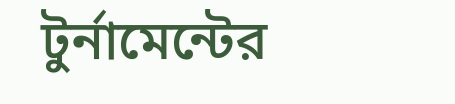টুর্নামেন্টের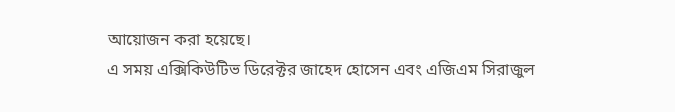আয়োজন করা হয়েছে।
এ সময় এক্সিকিউটিভ ডিরেক্টর জাহেদ হোসেন এবং এজিএম সিরাজুল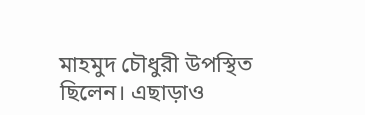মাহমুদ চৌধুরী উপস্থিত ছিলেন। এছাড়াও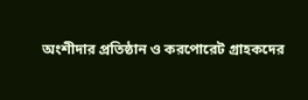অংশীদার প্রতিষ্ঠান ও করপোরেট গ্রাহকদের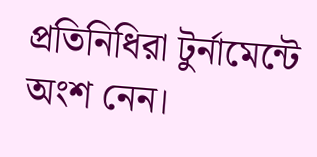প্রতিনিধিরা টুর্নামেন্টে অংশ নেন।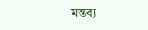মন্তব্য